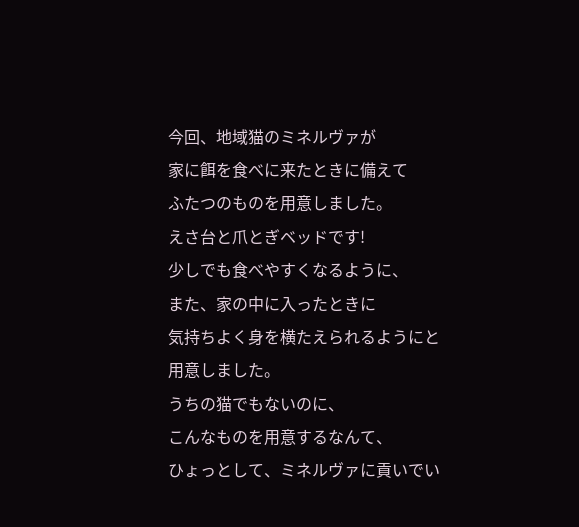今回、地域猫のミネルヴァが
家に餌を食べに来たときに備えて
ふたつのものを用意しました。
えさ台と爪とぎベッドです!
少しでも食べやすくなるように、
また、家の中に入ったときに
気持ちよく身を横たえられるようにと
用意しました。
うちの猫でもないのに、
こんなものを用意するなんて、
ひょっとして、ミネルヴァに貢いでい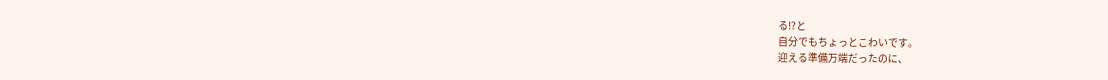る⁉と
自分でもちょっとこわいです。
迎える準備万端だったのに、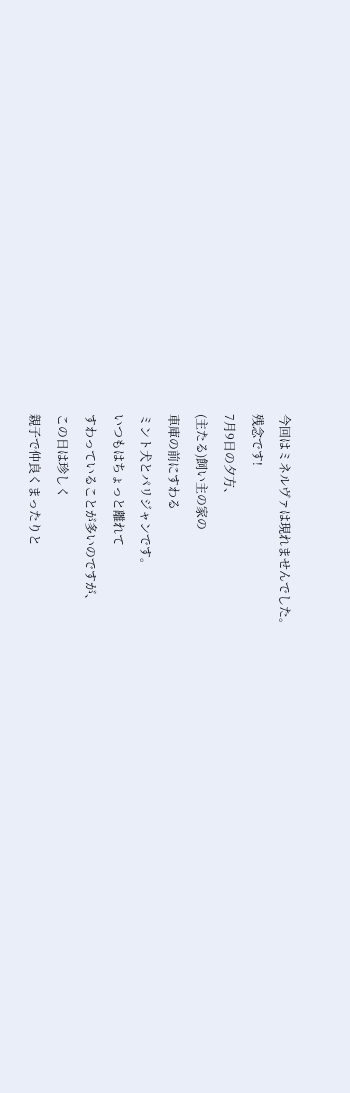今回はミネルヴァは現れませんでした。
残念です!
7月9日の夕方、
(主たる)飼い主の家の
車庫の前にすわる
ミント犬とパリジャンです。
いつもはちょっと離れて
すわっていることが多いのですが、
この日は珍しく
親子で仲良くまったりと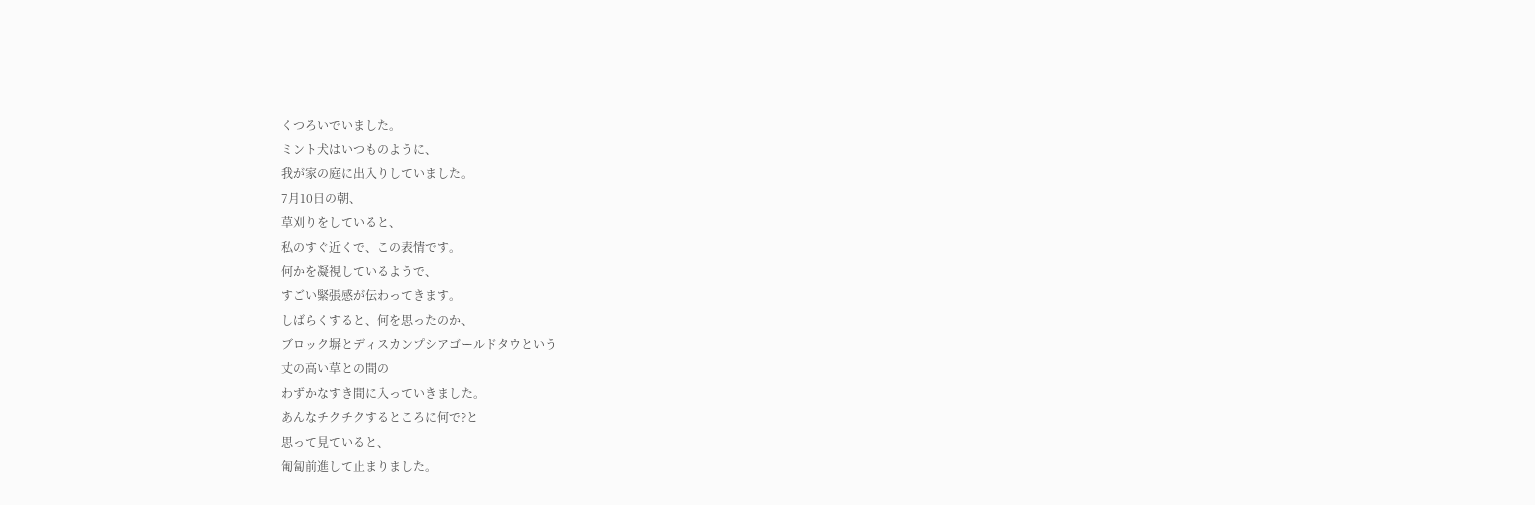くつろいでいました。
ミント犬はいつものように、
我が家の庭に出入りしていました。
7月10日の朝、
草刈りをしていると、
私のすぐ近くで、この表情です。
何かを凝視しているようで、
すごい緊張感が伝わってきます。
しばらくすると、何を思ったのか、
ブロック塀とディスカンプシアゴールドタウという
丈の高い草との間の
わずかなすき間に入っていきました。
あんなチクチクするところに何で?と
思って見ていると、
匍匐前進して止まりました。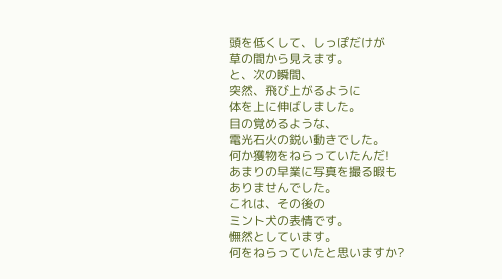頭を低くして、しっぽだけが
草の間から見えます。
と、次の瞬間、
突然、飛び上がるように
体を上に伸ばしました。
目の覚めるような、
電光石火の鋭い動きでした。
何か獲物をねらっていたんだ!
あまりの早業に写真を撮る暇も
ありませんでした。
これは、その後の
ミント犬の表情です。
憮然としています。
何をねらっていたと思いますか?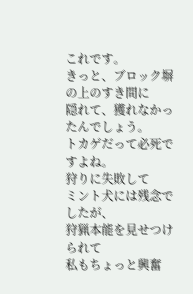これです。
きっと、ブロック塀の上のすき間に
隠れて、獲れなかったんでしょう。
トカゲだって必死ですよね。
狩りに失敗して
ミント犬には残念でしたが、
狩猟本能を見せつけられて
私もちょっと興奮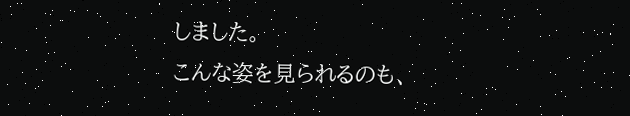しました。
こんな姿を見られるのも、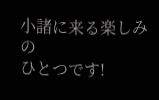小諸に来る楽しみの
ひとつです!